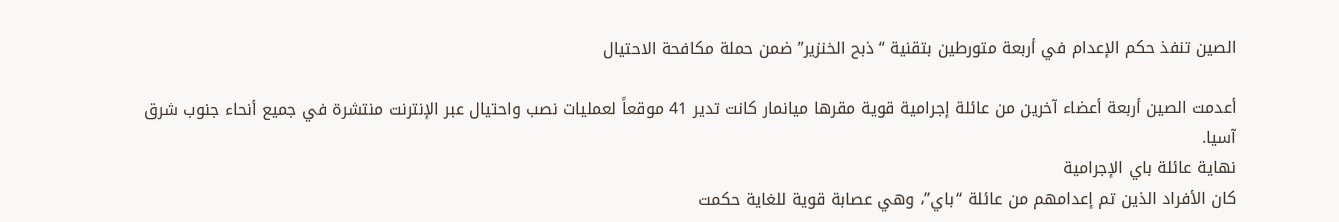الصين تنفذ حكم الإعدام في أربعة متورطين بتقنية “ذبح الخنزير” ضمن حملة مكافحة الاحتيال

أعدمت الصين أربعة أعضاء آخرين من عائلة إجرامية قوية مقرها ميانمار كانت تدير 41 موقعاً لعمليات نصب واحتيال عبر الإنترنت منتشرة في جميع أنحاء جنوب شرق آسيا.
نهاية عائلة باي الإجرامية
كان الأفراد الذين تم إعدامهم من عائلة “باي”، وهي عصابة قوية للغاية حكمت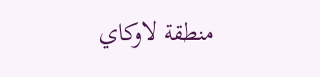منطقة لاوكاي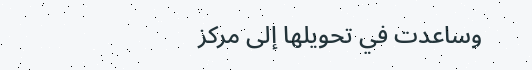وساعدت في تحويلها إلى مركز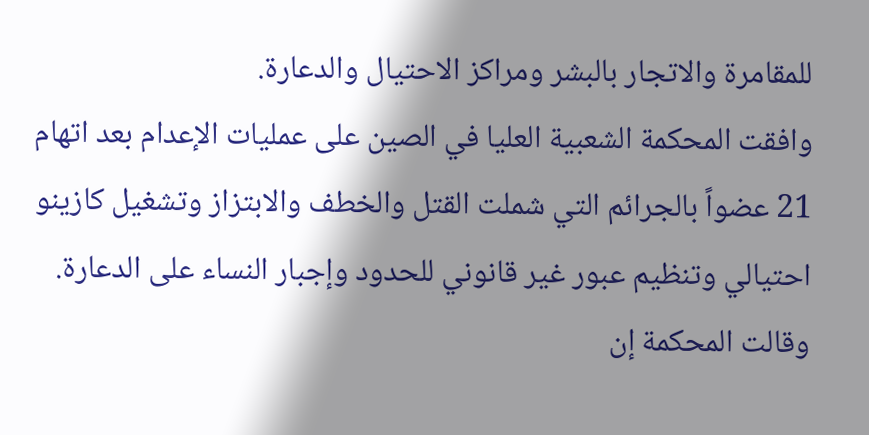للمقامرة والاتجار بالبشر ومراكز الاحتيال والدعارة.
وافقت المحكمة الشعبية العليا في الصين على عمليات الإعدام بعد اتهام 21 عضواً بالجرائم التي شملت القتل والخطف والابتزاز وتشغيل كازينو احتيالي وتنظيم عبور غير قانوني للحدود وإجبار النساء على الدعارة.
وقالت المحكمة إن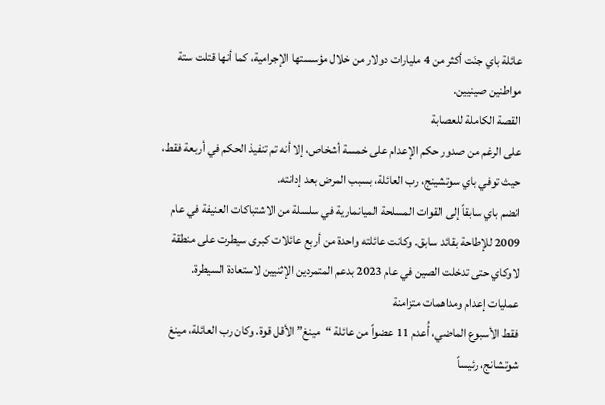عائلة باي جنَت أكثر من 4 مليارات دولار من خلال مؤسستها الإجرامية، كما أنها قتلت ستة مواطنين صينيين.
القصة الكاملة للعصابة
على الرغم من صدور حكم الإعدام على خمسة أشخاص، إلا أنه تم تنفيذ الحكم في أربعة فقط، حيث توفي باي سوتشينج، رب العائلة، بسبب المرض بعد إدانته.
انضم باي سابقاً إلى القوات المسلحة الميانمارية في سلسلة من الاشتباكات العنيفة في عام 2009 للإطاحة بقائد سابق. وكانت عائلته واحدة من أربع عائلات كبرى سيطرت على منطقة لاوكاي حتى تدخلت الصين في عام 2023 بدعم المتمردين الإثنيين لاستعادة السيطرة.
عمليات إعدام ومداهمات متزامنة
فقط الأسبوع الماضي، أُعدم 11 عضواً من عائلة “مينغ” الأقل قوة. وكان رب العائلة، مينغ شوتشانج، رئيساً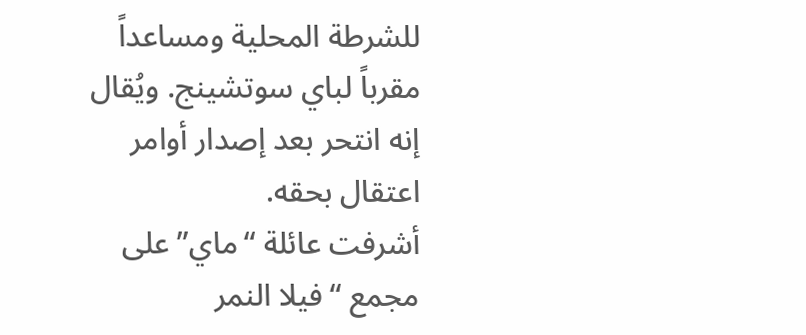للشرطة المحلية ومساعداً مقرباً لباي سوتشينج. ويُقال إنه انتحر بعد إصدار أوامر اعتقال بحقه.
أشرفت عائلة “ماي” على مجمع “فيلا النمر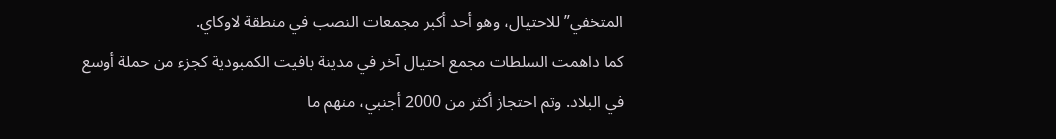المتخفي” للاحتيال، وهو أحد أكبر مجمعات النصب في منطقة لاوكاي.
كما داهمت السلطات مجمع احتيال آخر في مدينة بافيت الكمبودية كجزء من حملة أوسع في البلاد. وتم احتجاز أكثر من 2000 أجنبي، منهم ما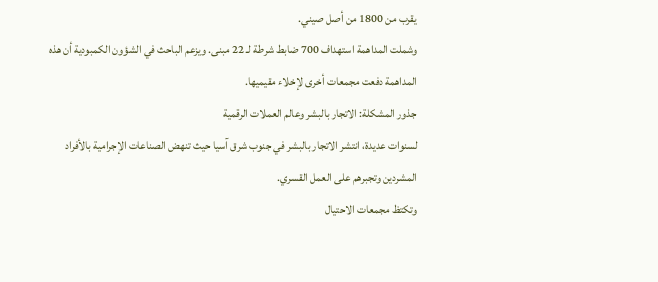يقرب من 1800 من أصل صيني.
وشملت المداهمة استهداف 700 ضابط شرطة لـ 22 مبنى. ويزعم الباحث في الشؤون الكمبودية أن هذه المداهمة دفعت مجمعات أخرى لإخلاء مقيميها.
جذور المشكلة: الاتجار بالبشر وعالم العملات الرقمية
لسنوات عديدة، انتشر الاتجار بالبشر في جنوب شرق آسيا حيث تنهض الصناعات الإجرامية بالأفراد المشردين وتجبرهم على العمل القسري.
وتكتظ مجمعات الاحتيال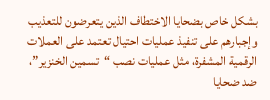بشكل خاص بضحايا الاختطاف الذين يتعرضون للتعذيب وإجبارهم على تنفيذ عمليات احتيال تعتمد على العملات الرقمية المشفرة، مثل عمليات نصب “تسمين الخنزير”، ضد ضحايا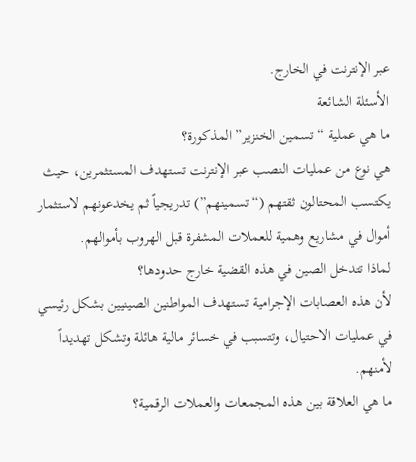عبر الإنترنت في الخارج.
الأسئلة الشائعة
ما هي عملية “تسمين الخنزير” المذكورة؟
هي نوع من عمليات النصب عبر الإنترنت تستهدف المستثمرين، حيث يكتسب المحتالون ثقتهم (“تسمينهم”) تدريجياً ثم يخدعونهم لاستثمار أموال في مشاريع وهمية للعملات المشفرة قبل الهروب بأموالهم.
لماذا تتدخل الصين في هذه القضية خارج حدودها؟
لأن هذه العصابات الإجرامية تستهدف المواطنين الصينيين بشكل رئيسي في عمليات الاحتيال، وتتسبب في خسائر مالية هائلة وتشكل تهديداً لأمنهم.
ما هي العلاقة بين هذه المجمعات والعملات الرقمية؟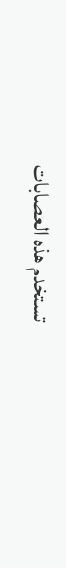تستخدم هذه العصابات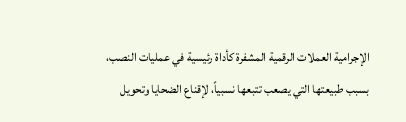الإجرامية العملات الرقمية المشفرة كأداة رئيسية في عمليات النصب، بسبب طبيعتها التي يصعب تتبعها نسبياً، لإقناع الضحايا وتحويل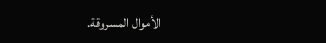الأموال المسروقة.